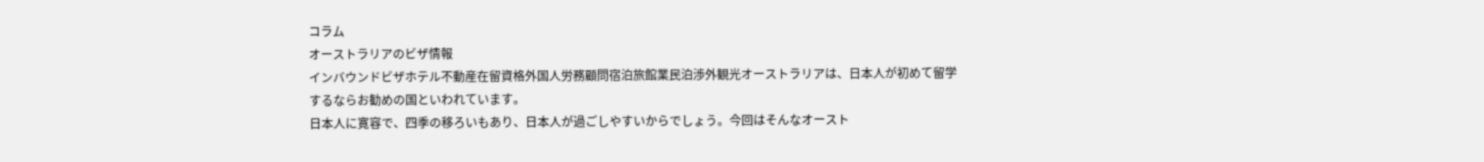コラム
オーストラリアのビザ情報
インバウンドビザホテル不動産在留資格外国人労務顧問宿泊旅館業民泊渉外観光オーストラリアは、日本人が初めて留学するならお勧めの国といわれています。
日本人に寛容で、四季の移ろいもあり、日本人が過ごしやすいからでしょう。今回はそんなオースト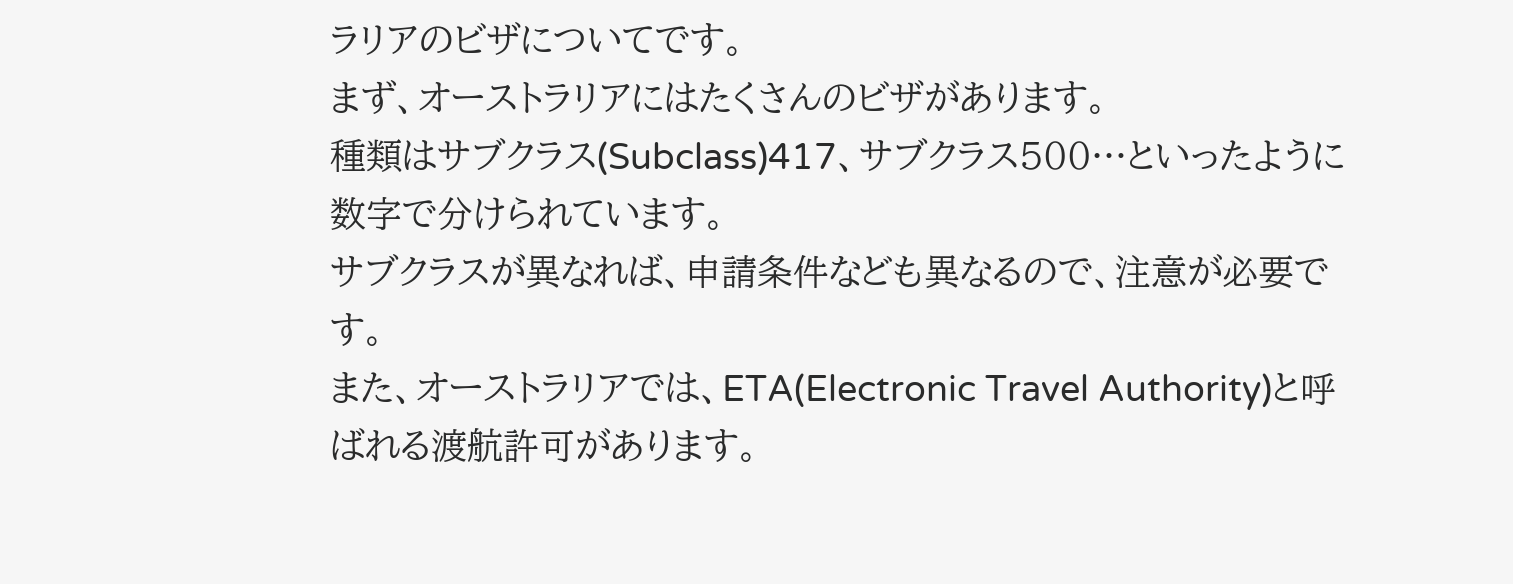ラリアのビザについてです。
まず、オーストラリアにはたくさんのビザがあります。
種類はサブクラス(Subclass)417、サブクラス500…といったように数字で分けられています。
サブクラスが異なれば、申請条件なども異なるので、注意が必要です。
また、オーストラリアでは、ETA(Electronic Travel Authority)と呼ばれる渡航許可があります。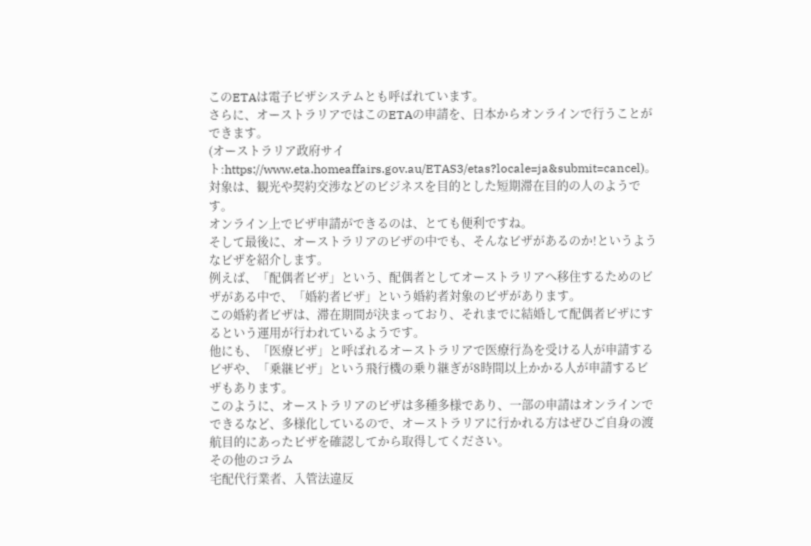このETAは電子ビザシステムとも呼ばれています。
さらに、オーストラリアではこのETAの申請を、日本からオンラインで行うことができます。
(オーストラリア政府サイト:https://www.eta.homeaffairs.gov.au/ETAS3/etas?locale=ja&submit=cancel)。
対象は、観光や契約交渉などのビジネスを目的とした短期滞在目的の人のようです。
オンライン上でビザ申請ができるのは、とても便利ですね。
そして最後に、オーストラリアのビザの中でも、そんなビザがあるのか!というようなビザを紹介します。
例えば、「配偶者ビザ」という、配偶者としてオーストラリアへ移住するためのビザがある中で、「婚約者ビザ」という婚約者対象のビザがあります。
この婚約者ビザは、滞在期間が決まっており、それまでに結婚して配偶者ビザにするという運用が行われているようです。
他にも、「医療ビザ」と呼ばれるオーストラリアで医療行為を受ける人が申請するビザや、「乗継ビザ」という飛行機の乗り継ぎが8時間以上かかる人が申請するビザもあります。
このように、オーストラリアのビザは多種多様であり、一部の申請はオンラインでできるなど、多様化しているので、オーストラリアに行かれる方はぜひご自身の渡航目的にあったビザを確認してから取得してください。
その他のコラム
宅配代行業者、入管法違反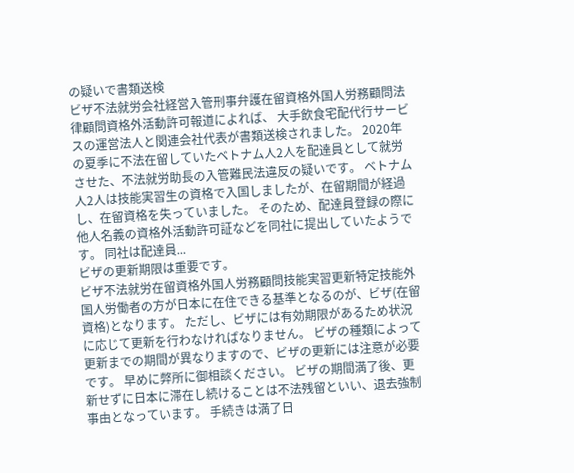の疑いで書類送検
ビザ不法就労会社経営入管刑事弁護在留資格外国人労務顧問法律顧問資格外活動許可報道によれば、 大手飲食宅配代行サービスの運営法人と関連会社代表が書類送検されました。 2020年の夏季に不法在留していたベトナム人2人を配達員として就労させた、不法就労助長の入管難民法違反の疑いです。 ベトナム人2人は技能実習生の資格で入国しましたが、在留期間が経過し、在留資格を失っていました。 そのため、配達員登録の際に他人名義の資格外活動許可証などを同社に提出していたようです。 同社は配達員...
ビザの更新期限は重要です。
ビザ不法就労在留資格外国人労務顧問技能実習更新特定技能外国人労働者の方が日本に在住できる基準となるのが、ビザ(在留資格)となります。 ただし、ビザには有効期限があるため状況に応じて更新を行わなければなりません。 ビザの種類によって更新までの期間が異なりますので、ビザの更新には注意が必要です。 早めに弊所に御相談ください。 ビザの期間満了後、更新せずに日本に滞在し続けることは不法残留といい、退去強制事由となっています。 手続きは満了日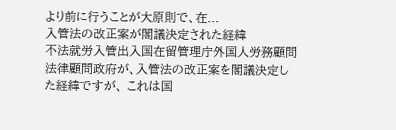より前に行うことが大原則で、在...
入管法の改正案が閣議決定された経緯
不法就労入管出入国在留管理庁外国人労務顧問法律顧問政府が、入管法の改正案を閣議決定した経緯ですが、 これは国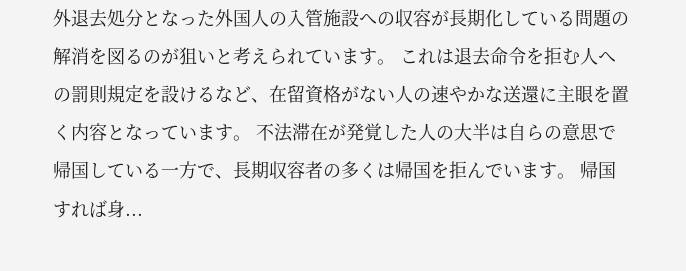外退去処分となった外国人の入管施設への収容が長期化している問題の解消を図るのが狙いと考えられています。 これは退去命令を拒む人への罰則規定を設けるなど、在留資格がない人の速やかな送還に主眼を置く内容となっています。 不法滞在が発覚した人の大半は自らの意思で帰国している一方で、長期収容者の多くは帰国を拒んでいます。 帰国すれば身...